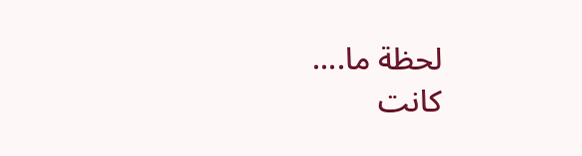لحظة ما....
كانت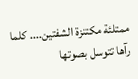ممتلئة مكتنزة الشفتين.... كلما رآها تتوسل بصوتها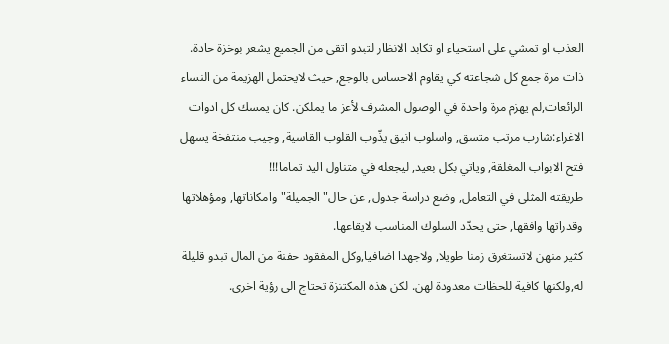العذب او تمشي على استحياء او تكابد الانظار لتبدو اتقى من الجميع يشعر بوخزة حادة.
ذات مرة جمع كل شجاعته كي يقاوم الاحساس بالوجع, حيث لايحتمل الهزيمة من النساء الرائعات,لم يهزم مرة واحدة في الوصول المشرف لأعز ما يملكن. كان يمسك كل ادوات الاغراء:شارب مرتب متسق, واسلوب انيق يذّوب القلوب القاسية, وجيب منتفخة يسهل فتح الابواب المغلقة, وياتي بكل بعيد, ليجعله في متناول اليد تماما!!!
طريقته المثلى في التعامل, وضع دراسة جدول, عن حال" الجميلة"وامكاناتها, ومؤهلاتها وقدراتها وافقها, حتى يحدّد السلوك المناسب لايقاعها.
كثير منهن لاتستغرق زمنا طويلا, ولاجهدا اضافيا,وكل المفقود حفنة من المال تبدو قليلة له,ولكنها كافية للحظات معدودة لهن. لكن هذه المكتنزة تحتاج الى رؤية اخرى.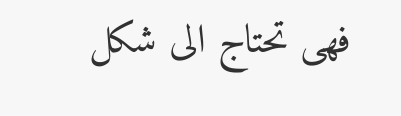فهى تحتاج الى شكل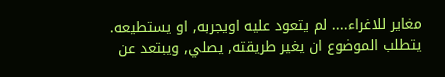مغاير للاغراء.... لم يتعود عليه اويجربه, او يستطيعه.
يتطلب الموضوع ان يغير طريقته, يصلي, ويبتعد عن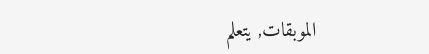الموبقات, يتعلم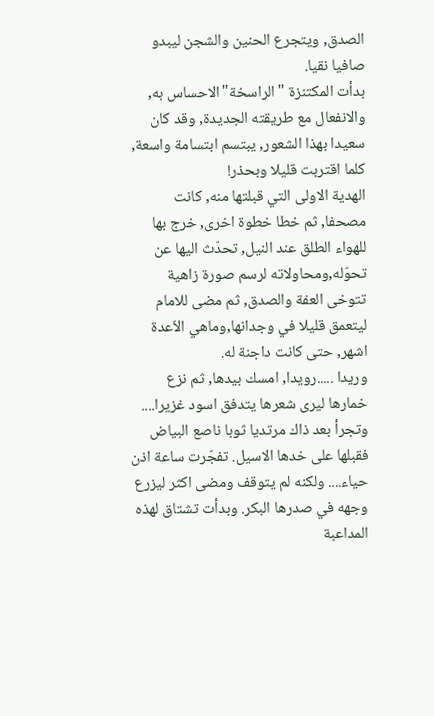الصدق, ويتجرع الحنين والشجن ليبدو صافيا نقيا.
بدأت المكتنزة "الراسخة"الاحساس به, والانفعال مع طريقته الجديدة, وقد كان سعيدا بهذا الشعور, يبتسم ابتسامة واسعة, كلما اقتربت قليلا وبحذر!
الهدية الاولى التي قبلتها منه, كانت مصحفا, ثم خطا خطوة اخرى, خرج بها للهواء الطلق عند النيل, تحدّث اليها عن تحوّله,ومحاولاته لرسم صورة زاهية تتوخى العفة والصدق, ثم مضى للامام ليتعمق قليلا في وجدانها,وماهي الاّعدة اشهر, حتى كانت داجنة له.
وريدا .....رويدا, امسك بيدها, ثم نزع خمارها ليرى شعرها يتدفق اسود غزيرا.... وتجرأ بعد ذاك مرتديا ثوبا ناصع البياض فقبلها على خدها الاسيل. تفجّرت ساعة اذن حياء.... ولكنه لم يتوقف ومضى اكثر ليزرع وجهه في صدرها البكر. وبدأت تشتاق لهذه المداعبة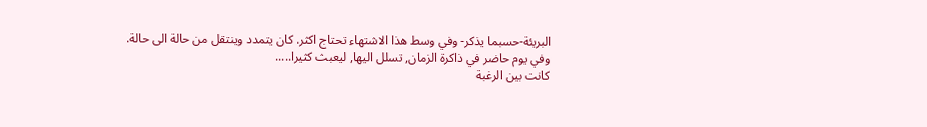البريئة-حسبما يذكر- وفي وسط هذا الاشتهاء تحتاج اكثر. كان يتمدد وينتقل من حالة الى حالة.
وفي يوم حاضر في ذاكرة الزمان, تسلل اليها, ليعبث كثيرا.....
كانت بين الرغبة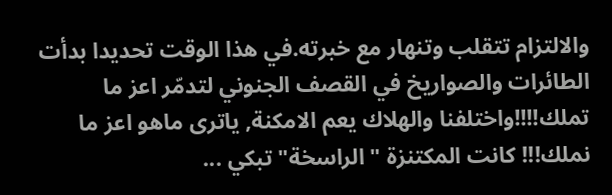والالتزام تتقلب وتنهار مع خبرته.في هذا الوقت تحديدا بدأت الطائرات والصواريخ في القصف الجنوني لتدمّر اعز ما تملك!!!!واختلفنا والهلاك يعم الامكنة, ياترى ماهو اعز ما نملك!!! كانت المكتنزة " الراسخة" تبكي ...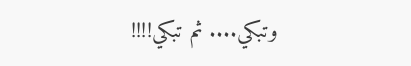وتبكي.... ثم تبكي!!!!